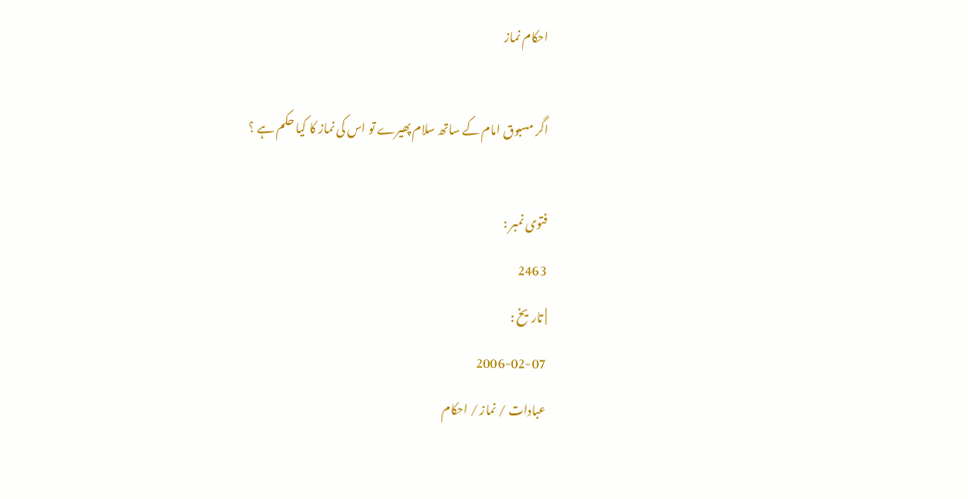احکام نماز

اگر مسبوق امام کے ساتھ سلام پھیرے تو اس کی نماز کا کیا حکم ہے ؟

فتوی نمبر :
2463
| تاریخ :
2006-02-07
عبادات / نماز / احکام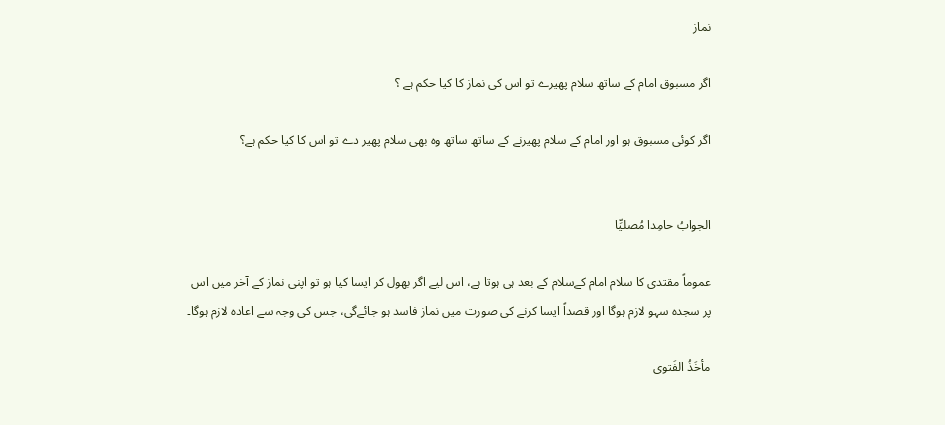نماز

اگر مسبوق امام کے ساتھ سلام پھیرے تو اس کی نماز کا کیا حکم ہے ؟

اگر کوئی مسبوق ہو اور امام کے سلام پھیرنے کے ساتھ ساتھ وہ بھی سلام پھیر دے تو اس کا کیا حکم ہے؟


الجوابُ حامِدا مُصلیِّا

عموماً مقتدی کا سلام امام کےسلام کے بعد ہی ہوتا ہے، اس لیے اگر بھول کر ایسا کیا ہو تو اپنی نماز کے آخر میں اس پر سجدہ سہو لازم ہوگا اور قصداً ایسا کرنے کی صورت میں نماز فاسد ہو جائےگی، جس کی وجہ سے اعادہ لازم ہوگا۔

مأخَذُ الفَتوی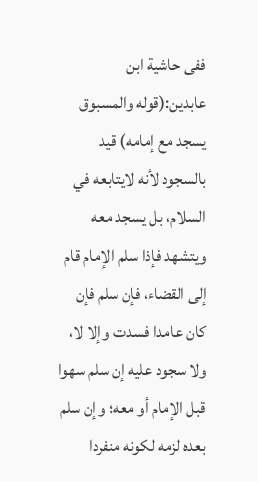ففی حاشية ابن عابدين:(قوله والمسبوق يسجد مع إمامه) قيد بالسجود لأنه لايتابعه في السلام، بل يسجد معه ويتشهد فإذا سلم الإمام قام إلى القضاء، فإن سلم فإن كان عامدا فسدت وإلا لا، ولا سجود عليه إن سلم سهوا قبل الإمام أو معه؛ وإن سلم بعده لزمه لكونه منفردا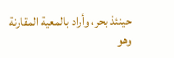حينئذ بحر، وأراد بالمعية المقارنة وهو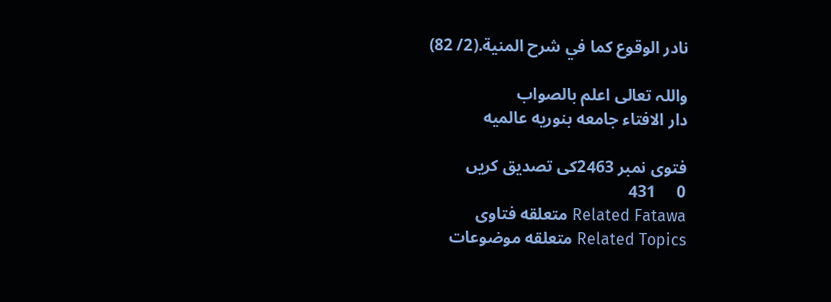نادر الوقوع كما في شرح المنية.(2/ 82)

واللہ تعالی اعلم بالصواب
دار الافتاء جامعه بنوریه عالمیه

فتوی نمبر 2463کی تصدیق کریں
0     431
Related Fatawa متعلقه فتاوی
Related Topics متعلقه موضوعات